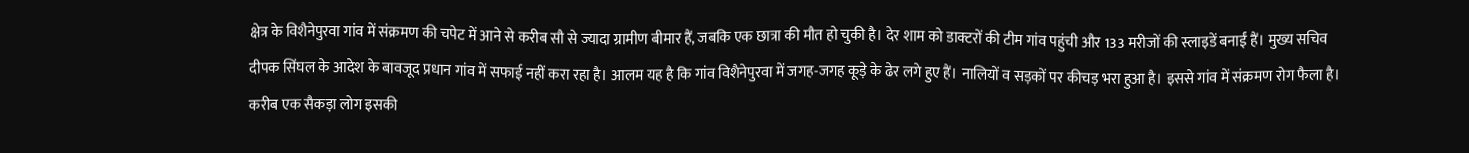क्षेत्र के विशैनेपुरवा गांव में संक्रमण की चपेट में आने से करीब सौ से ज्यादा ग्रामीण बीमार हैं, जबकि एक छात्रा की मौत हो चुकी है। देर शाम को डाक्टरों की टीम गांव पहुंची और 133 मरीजों की स्लाइडें बनाईं हैं। मुख्य सचिव दीपक सिंघल के आदेश के बावजूद प्रधान गांव में सफाई नहीं करा रहा है। आलम यह है कि गांव विशैनेपुरवा में जगह-जगह कूड़े के ढेर लगे हुए हैं। नालियों व सड़कों पर कीचड़ भरा हुआ है। इससे गांव में संक्रमण रोग फैला है।
करीब एक सैकड़ा लोग इसकी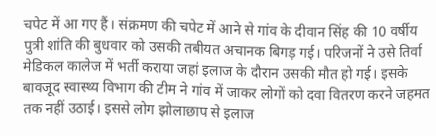चपेट में आ गए हैं। संक्रमण की चपेट में आने से गांव के दीवान सिंह की 10 वर्षीय पुत्री शांति की बुधवार को उसकी तबीयत अचानक बिगड़ गई। परिजनों ने उसे तिर्वा मेडिकल कालेज में भर्ती कराया जहां इलाज के दौरान उसकी मौत हो गई। इसके बावजूद स्वास्थ्य विभाग की टीम ने गांव में जाकर लोगों को दवा वितरण करने जहमत तक नहीं उठाई। इससे लोग झोलाछाप से इलाज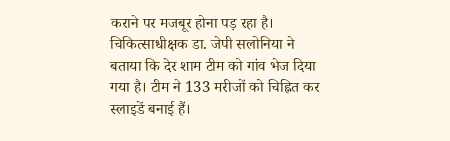कराने पर मजबूर होना पड़ रहा है।
चिकित्साधीक्षक डा. जेपी सलोनिया ने बताया कि देर शाम टीम को गांव भेज दिया गया है। टीम ने 133 मरीजों को चिह्नित कर स्लाइडें बनाई हैं।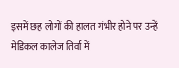इसमें छह लोगों की हालत गंभीर होने पर उन्हें मेडिकल कालेज तिर्वा में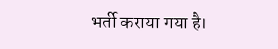भर्ती कराया गया है।